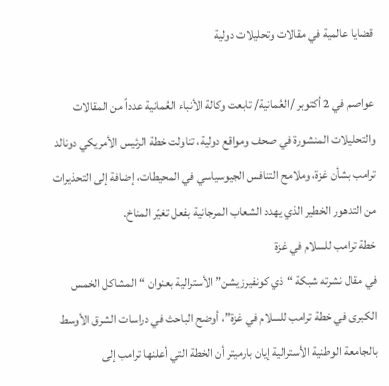قضايا عالمية في مقالات وتحليلات دولية

عواصم في 2 أكتوبر /العُمانية/ تابعت وكالة الأنباء العُمانية عدداً من المقالات والتحليلات المنشورة في صحف ومواقع دولية، تناولت خطة الرئيس الأمريكي دونالد ترامب بشأن غزة، وملامح التنافس الجيوسياسي في المحيطات، إضافة إلى التحذيرات من التدهور الخطير الذي يهدد الشعاب المرجانية بفعل تغيّر المناخ.
خطة ترامب للسلام في غزة
في مقال نشرته شبكة “ذي كونفيرزيشن” الأسترالية بعنوان “المشاكل الخمس الكبرى في خطة ترامب للسلام في غزة”، أوضح الباحث في دراسات الشرق الأوسط بالجامعة الوطنية الأسترالية إيان بارميتر أن الخطة التي أعلنها ترامب إلى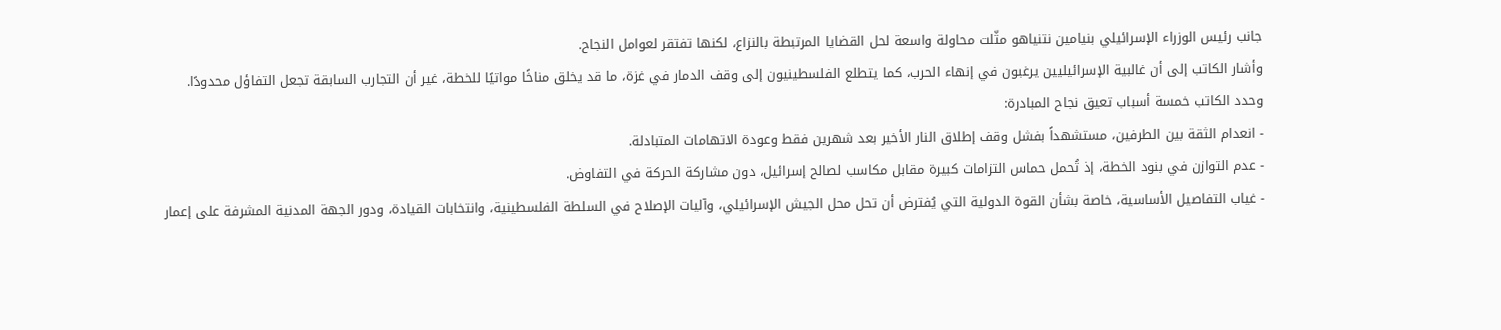جانب رئيس الوزراء الإسرائيلي بنيامين نتنياهو مثّلت محاولة واسعة لحل القضايا المرتبطة بالنزاع، لكنها تفتقر لعوامل النجاح.
وأشار الكاتب إلى أن غالبية الإسرائيليين يرغبون في إنهاء الحرب، كما يتطلع الفلسطينيون إلى وقف الدمار في غزة، ما قد يخلق مناخًا مواتيًا للخطة، غير أن التجارب السابقة تجعل التفاؤل محدودًا.
وحدد الكاتب خمسة أسباب تعيق نجاح المبادرة:
- انعدام الثقة بين الطرفين، مستشهداً بفشل وقف إطلاق النار الأخير بعد شهرين فقط وعودة الاتهامات المتبادلة.
- عدم التوازن في بنود الخطة، إذ تُحمل حماس التزامات كبيرة مقابل مكاسب لصالح إسرائيل، دون مشاركة الحركة في التفاوض.
- غياب التفاصيل الأساسية، خاصة بشأن القوة الدولية التي يُفترض أن تحل محل الجيش الإسرائيلي، وآليات الإصلاح في السلطة الفلسطينية، وانتخابات القيادة، ودور الجهة المدنية المشرفة على إعمار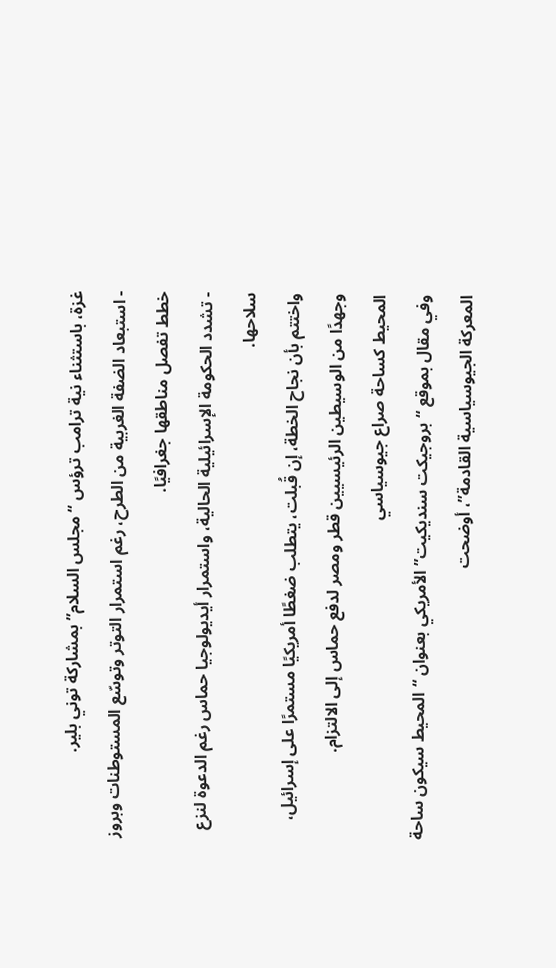غزة، باستثناء نية ترامب ترؤس “مجلس السلام” بمشاركة توني بلير.
- استبعاد الضفة الغربية من الطرح، رغم استمرار التوتر وتوسّع المستوطنات وبروز خطط تفصل مناطقها جغرافيًا.
- تشدد الحكومة الإسرائيلية الحالية، واستمرار أيديولوجيا حماس رغم الدعوة لنزع سلاحها.
واختتم بأن نجاح الخطة، إن قُبلت، يتطلب ضغطًا أمريكيًا مستمرًا على إسرائيل، وجهدًا من الوسيطين الرئيسيين قطر ومصر لدفع حماس إلى الالتزام.
المحيط كساحة صراع جيوسياسي
وفي مقال بموقع “بروجيكت سنديكيت” الأمريكي بعنوان “المحيط سيكون ساحة المعركة الجيوسياسية القادمة”، أوضحت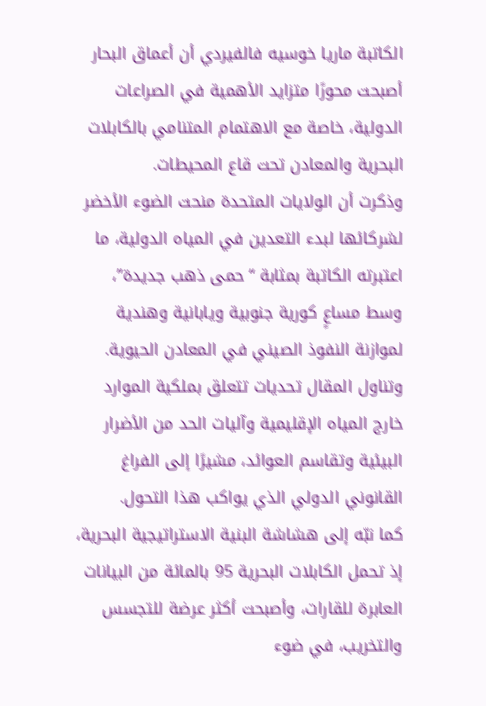الكاتبة ماريا خوسيه فالفيردي أن أعماق البحار أصبحت محورًا متزايد الأهمية في الصراعات الدولية، خاصة مع الاهتمام المتنامي بالكابلات البحرية والمعادن تحت قاع المحيطات.
وذكرت أن الولايات المتحدة منحت الضوء الأخضر لشركائها لبدء التعدين في المياه الدولية، ما اعتبرته الكاتبة بمثابة “حمى ذهب جديدة”، وسط مساعٍ كورية جنوبية ويابانية وهندية لموازنة النفوذ الصيني في المعادن الحيوية.
وتناول المقال تحديات تتعلق بملكية الموارد خارج المياه الإقليمية وآليات الحد من الأضرار البيئية وتقاسم العوائد، مشيرًا إلى الفراغ القانوني الدولي الذي يواكب هذا التحول.
كما نبّه إلى هشاشة البنية الاستراتيجية البحرية، إذ تحمل الكابلات البحرية 95 بالمائة من البيانات العابرة للقارات، وأصبحت أكثر عرضة للتجسس والتخريب، في ضوء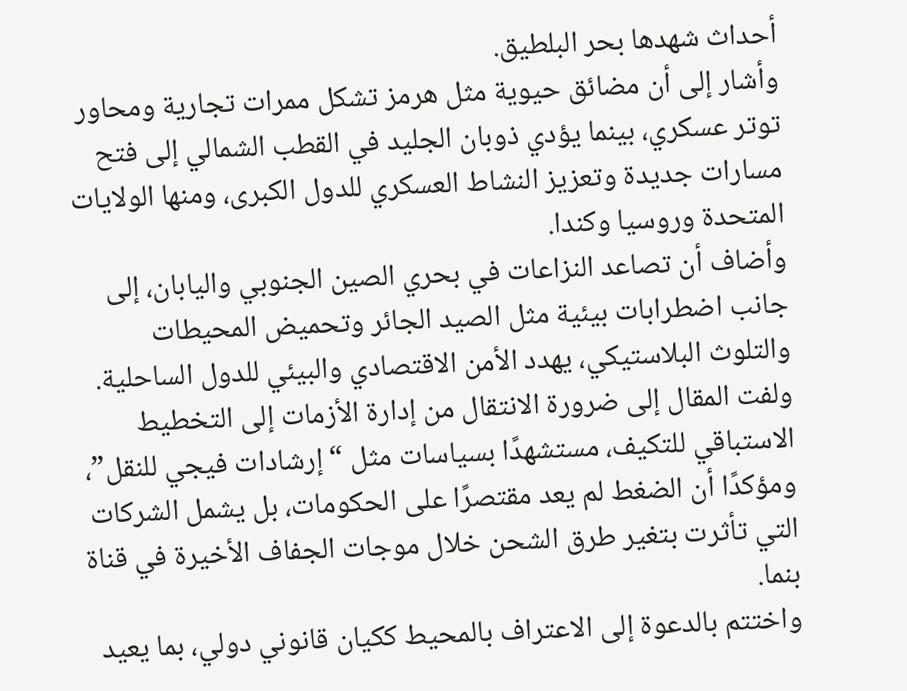أحداث شهدها بحر البلطيق.
وأشار إلى أن مضائق حيوية مثل هرمز تشكل ممرات تجارية ومحاور توتر عسكري، بينما يؤدي ذوبان الجليد في القطب الشمالي إلى فتح مسارات جديدة وتعزيز النشاط العسكري للدول الكبرى، ومنها الولايات المتحدة وروسيا وكندا.
وأضاف أن تصاعد النزاعات في بحري الصين الجنوبي واليابان، إلى جانب اضطرابات بيئية مثل الصيد الجائر وتحميض المحيطات والتلوث البلاستيكي، يهدد الأمن الاقتصادي والبيئي للدول الساحلية.
ولفت المقال إلى ضرورة الانتقال من إدارة الأزمات إلى التخطيط الاستباقي للتكيف، مستشهدًا بسياسات مثل “إرشادات فيجي للنقل”، ومؤكدًا أن الضغط لم يعد مقتصرًا على الحكومات، بل يشمل الشركات التي تأثرت بتغير طرق الشحن خلال موجات الجفاف الأخيرة في قناة بنما.
واختتم بالدعوة إلى الاعتراف بالمحيط ككيان قانوني دولي، بما يعيد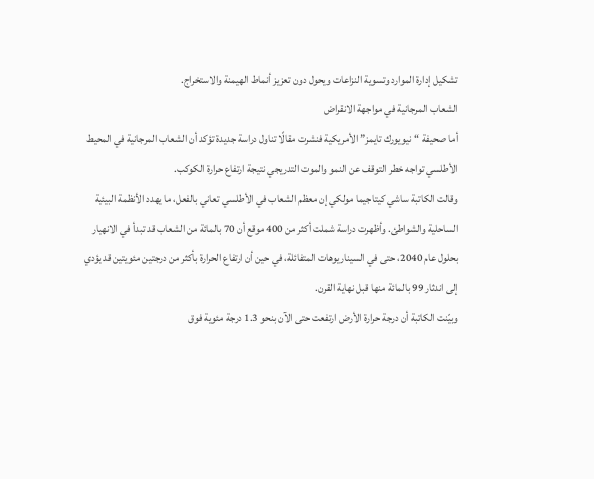تشكيل إدارة الموارد وتسوية النزاعات ويحول دون تعزيز أنماط الهيمنة والاستخراج.
الشعاب المرجانية في مواجهة الانقراض
أما صحيفة “نيويورك تايمز” الأمريكية فنشرت مقالًا تناول دراسة جديدة تؤكد أن الشعاب المرجانية في المحيط الأطلسي تواجه خطر التوقف عن النمو والموت التدريجي نتيجة ارتفاع حرارة الكوكب.
وقالت الكاتبة ساشي كيتاجيما مولكي إن معظم الشعاب في الأطلسي تعاني بالفعل، ما يهدد الأنظمة البيئية الساحلية والشواطئ. وأظهرت دراسة شملت أكثر من 400 موقع أن 70 بالمائة من الشعاب قد تبدأ في الانهيار بحلول عام 2040، حتى في السيناريوهات المتفائلة، في حين أن ارتفاع الحرارة بأكثر من درجتين مئويتين قد يؤدي إلى اندثار 99 بالمائة منها قبل نهاية القرن.
وبيّنت الكاتبة أن درجة حرارة الأرض ارتفعت حتى الآن بنحو 1.3 درجة مئوية فوق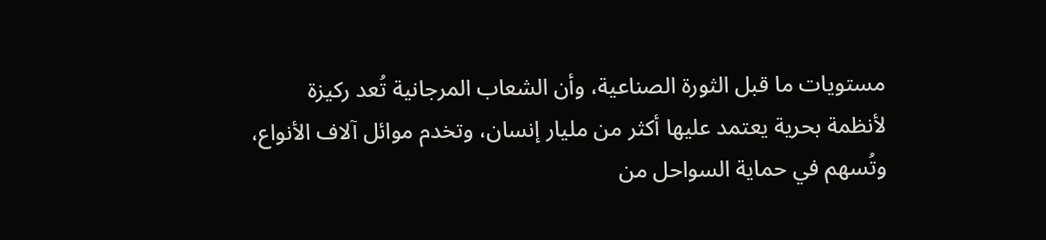مستويات ما قبل الثورة الصناعية، وأن الشعاب المرجانية تُعد ركيزة لأنظمة بحرية يعتمد عليها أكثر من مليار إنسان، وتخدم موائل آلاف الأنواع، وتُسهم في حماية السواحل من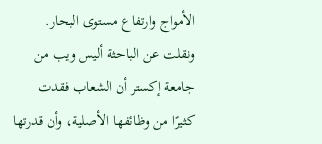الأمواج وارتفاع مستوى البحار.
ونقلت عن الباحثة أليس ويب من جامعة إكستر أن الشعاب فقدت كثيرًا من وظائفها الأصلية، وأن قدرتها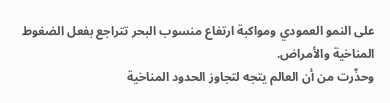على النمو العمودي ومواكبة ارتفاع منسوب البحر تتراجع بفعل الضغوط المناخية والأمراض.
وحذّرت من أن العالم يتجه لتجاوز الحدود المناخية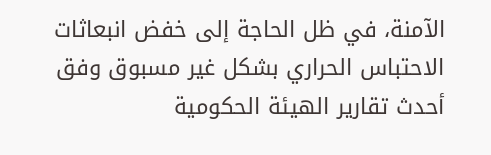الآمنة، في ظل الحاجة إلى خفض انبعاثات الاحتباس الحراري بشكل غير مسبوق وفق أحدث تقارير الهيئة الحكومية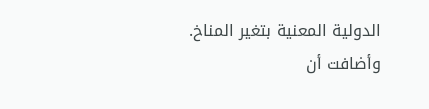الدولية المعنية بتغير المناخ.
وأضافت أن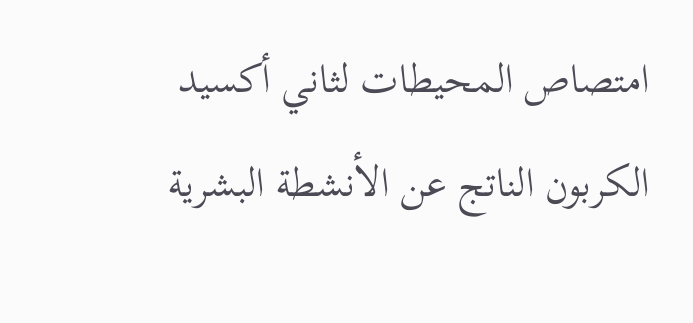امتصاص المحيطات لثاني أكسيد الكربون الناتج عن الأنشطة البشرية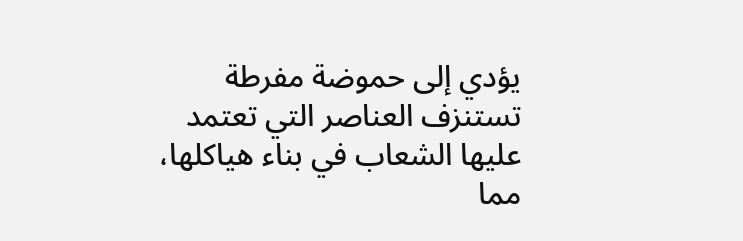يؤدي إلى حموضة مفرطة تستنزف العناصر التي تعتمد عليها الشعاب في بناء هياكلها، مما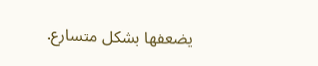يضعفها بشكل متسارع.